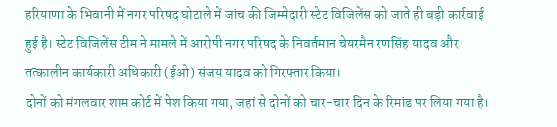हरियाणा के भिवानी में नगर परिषद घोटाले में जांच की जिम्मेदारी स्टेट विजिलेंस को जाते ही बड़ी कार्रवाई हुई है। स्टेट विजिलेंस टीम ने मामले में आरोपी नगर परिषद के निवर्तमान चेयरमैन रणसिंह यादव और तत्कालीन कार्यकारी अधिकारी (ईओ) संजय यादव को गिरफ्तार किया।
दोनों को मंगलवार शाम कोर्ट में पेश किया गया, जहां से दोनों को चार-चार दिन के रिमांड पर लिया गया है।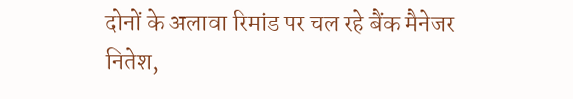दोनों के अलावा रिमांड पर चल रहे बैंक मैनेजर नितेश,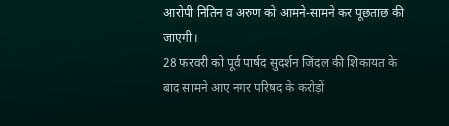आरोपी नितिन व अरुण को आमने-सामने कर पूछताछ की जाएगी।
28 फरवरी को पूर्व पार्षद सुदर्शन जिंदल की शिकायत के बाद सामने आए नगर परिषद के करोड़ों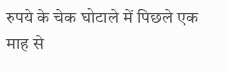रुपये के चेक घोटाले में पिछले एक माह से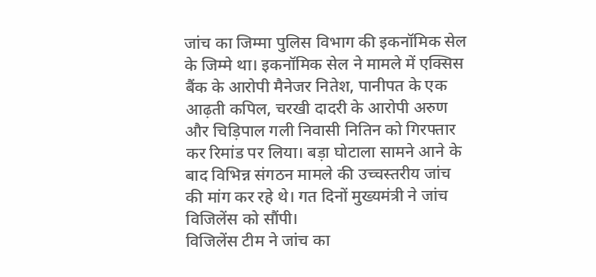जांच का जिम्मा पुलिस विभाग की इकनॉमिक सेल के जिम्मे था। इकनॉमिक सेल ने मामले में एक्सिस बैंक के आरोपी मैनेजर नितेश, पानीपत के एक आढ़ती कपिल, चरखी दादरी के आरोपी अरुण और चिड़िपाल गली निवासी नितिन को गिरफ्तार कर रिमांड पर लिया। बड़ा घोटाला सामने आने के बाद विभिन्न संगठन मामले की उच्चस्तरीय जांच की मांग कर रहे थे। गत दिनों मुख्यमंत्री ने जांच विजिलेंस को सौंपी।
विजिलेंस टीम ने जांच का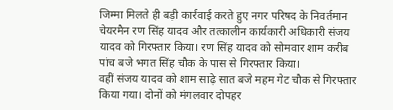जिम्मा मिलते ही बड़ी कार्रवाई करते हुए नगर परिषद के निवर्तमान चेयरमैन रण सिंह यादव और तत्कालीन कार्यकारी अधिकारी संजय यादव को गिरफ्तार किया। रण सिंह यादव को सोमवार शाम करीब पांच बजे भगत सिंह चौक के पास से गिरफ्तार किया।
वहीं संजय यादव को शाम साढ़े सात बजे महम गेट चौक से गिरफ्तार किया गया। दोनों को मंगलवार दोपहर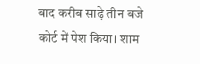बाद करीब साढ़े तीन बजे कोर्ट में पेश किया। शाम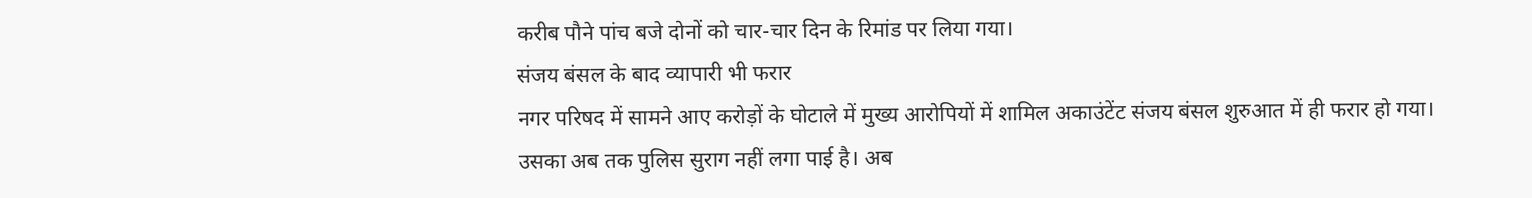करीब पौने पांच बजे दोनों को चार-चार दिन के रिमांड पर लिया गया।
संजय बंसल के बाद व्यापारी भी फरार
नगर परिषद में सामने आए करोड़ों के घोटाले में मुख्य आरोपियों में शामिल अकाउंटेंट संजय बंसल शुरुआत में ही फरार हो गया। उसका अब तक पुलिस सुराग नहीं लगा पाई है। अब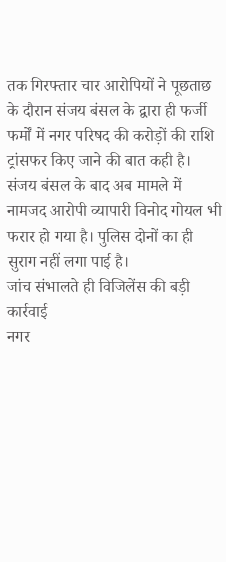तक गिरफ्तार चार आरोपियों ने पूछताछ के दौरान संजय बंसल के द्वारा ही फर्जी फर्मों में नगर परिषद की करोड़ों की राशि ट्रांसफर किए जाने की बात कही है। संजय बंसल के बाद अब मामले में नामजद आरोपी व्यापारी विनोद गोयल भी फरार हो गया है। पुलिस दोनों का ही सुराग नहीं लगा पाई है।
जांच संभालते ही विजिलेंस की बड़ी कार्रवाई
नगर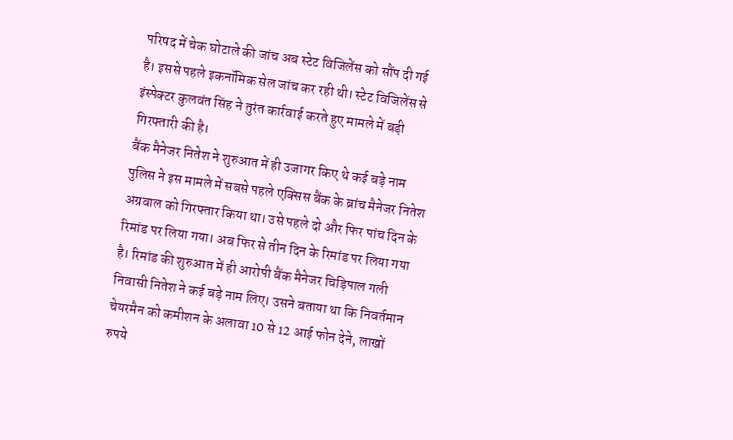परिषद में चेक घोटाले की जांच अब स्टेट विजिलेंस को सौंप दी गई है। इससे पहले इकनॉमिक सेल जांच कर रही थी। स्टेट विजिलेंस से इंस्पेक्टर कुलवंत सिंह ने तुरंत कार्रवाई करते हुए मामले में बड़ी गिरफ्तारी की है।
बैंक मैनेजर नितेश ने शुरुआत में ही उजागर किए थे कई बड़े नाम
पुलिस ने इस मामले में सबसे पहले एक्सिस बैंक के ब्रांच मैनेजर नितेश अग्रवाल को गिरफ्तार किया था। उसे पहले दो और फिर पांच दिन के रिमांड पर लिया गया। अब फिर से तीन दिन के रिमांड पर लिया गया है। रिमांड की शुरुआत में ही आरोपी बैंक मैनेजर चिड़िपाल गली निवासी नितेश ने कई बड़े नाम लिए। उसने बताया था कि निवर्तमान चेयरमैन को कमीशन के अलावा 10 से 12 आई फोन देने, लाखों रुपये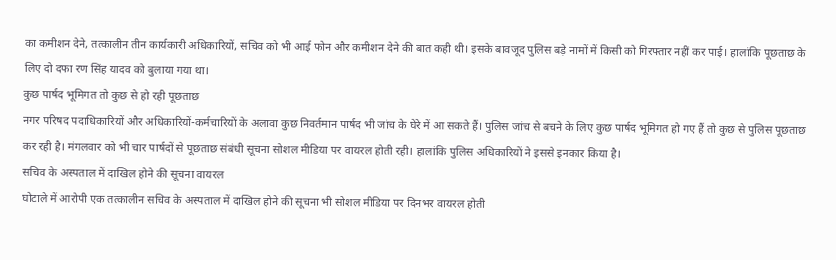का कमीशन देने, तत्कालीन तीन कार्यकारी अधिकारियों, सचिव को भी आई फोन और कमीशन देने की बात कही थी। इसके बावजूद पुलिस बड़े नामों में किसी को गिरफ्तार नहीं कर पाई। हालांकि पूछताछ के लिए दो दफा रण सिंह यादव को बुलाया गया था।
कुछ पार्षद भूमिगत तो कुछ से हो रही पूछताछ
नगर परिषद पदाधिकारियों और अधिकारियों-कर्मचारियों के अलावा कुछ निवर्तमान पार्षद भी जांच के घेरे में आ सकते हैं। पुलिस जांच से बचने के लिए कुछ पार्षद भूमिगत हो गए हैं तो कुछ से पुलिस पूछताछ कर रही है। मंगलवार को भी चार पार्षदों से पूछताछ संबंधी सूचना सोशल मीडिया पर वायरल होती रही। हालांकि पुलिस अधिकारियों ने इससे इनकार किया है।
सचिव के अस्पताल में दाखिल होने की सूचना वायरल
घोटाले में आरोपी एक तत्कालीन सचिव के अस्पताल में दाखिल होने की सूचना भी सोशल मीडिया पर दिनभर वायरल होती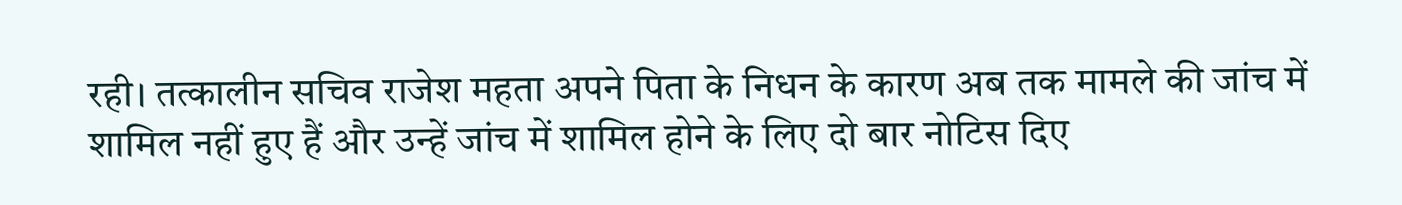रही। तत्कालीन सचिव राजेश महता अपने पिता के निधन के कारण अब तक मामले की जांच में शामिल नहीं हुए हैं और उन्हें जांच में शामिल होने के लिए दो बार नोटिस दिए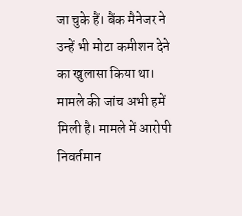जा चुके हैं। बैंक मैनेजर ने उन्हें भी मोटा कमीशन देने का खुलासा किया था।
मामले की जांच अभी हमें मिली है। मामले में आरोपी निवर्तमान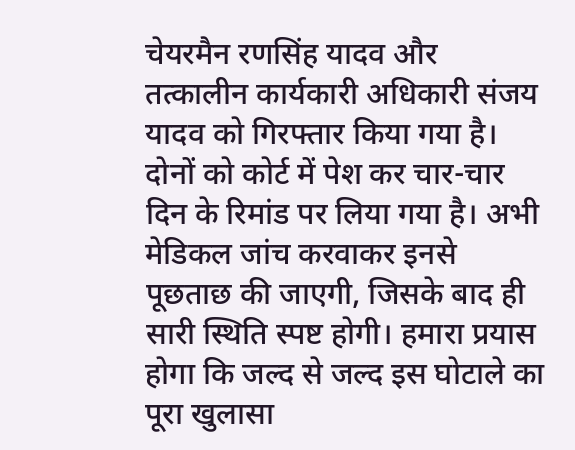चेयरमैन रणसिंह यादव और तत्कालीन कार्यकारी अधिकारी संजय यादव को गिरफ्तार किया गया है। दोनों को कोर्ट में पेश कर चार-चार दिन के रिमांड पर लिया गया है। अभी मेडिकल जांच करवाकर इनसे पूछताछ की जाएगी, जिसके बाद ही सारी स्थिति स्पष्ट होगी। हमारा प्रयास होगा कि जल्द से जल्द इस घोटाले का पूरा खुलासा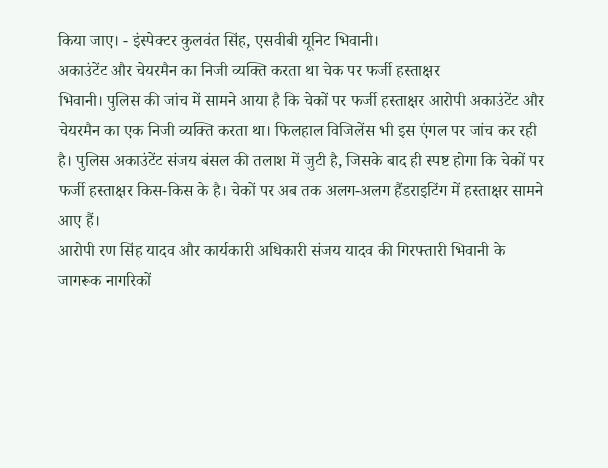किया जाए। - इंस्पेक्टर कुलवंत सिंह, एसवीबी यूनिट भिवानी।
अकाउंटेंट और चेयरमैन का निजी व्यक्ति करता था चेक पर फर्जी हस्ताक्षर
भिवानी। पुलिस की जांच में सामने आया है कि चेकों पर फर्जी हस्ताक्षर आरोपी अकाउंटेंट और चेयरमैन का एक निजी व्यक्ति करता था। फिलहाल विजिलेंस भी इस एंगल पर जांच कर रही है। पुलिस अकाउंटेंट संजय बंसल की तलाश में जुटी है, जिसके बाद ही स्पष्ट होगा कि चेकों पर फर्जी हस्ताक्षर किस-किस के है। चेकों पर अब तक अलग-अलग हैंडराइटिंग में हस्ताक्षर सामने आए हैं।
आरोपी रण सिंह यादव और कार्यकारी अधिकारी संजय यादव की गिरफ्तारी भिवानी के जागरूक नागरिकों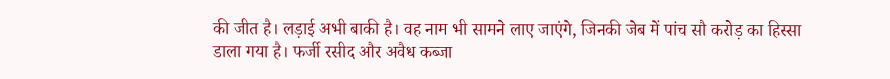की जीत है। लड़ाई अभी बाकी है। वह नाम भी सामने लाए जाएंगे, जिनकी जेब में पांच सौ करोड़ का हिस्सा डाला गया है। फर्जी रसीद और अवैध कब्जा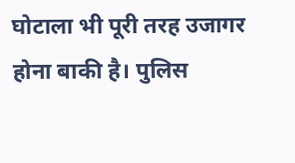घोटाला भी पूरी तरह उजागर होना बाकी है। पुलिस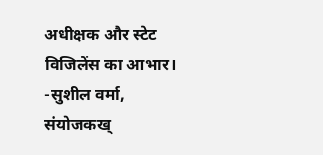अधीक्षक और स्टेट विजिलेंस का आभार। -सुशील वर्मा, संयोजकख्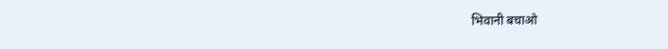भिवानी बचाओ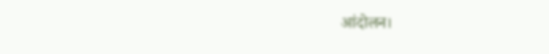आंदोलन।